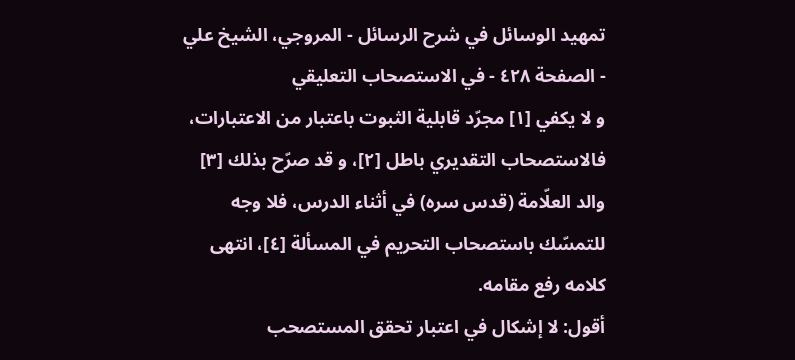تمهيد الوسائل في شرح الرسائل - المروجي، الشيخ علي - الصفحة ٤٢٨ - في الاستصحاب التعليقي
و لا يكفي [١] مجرّد قابلية الثبوت باعتبار من الاعتبارات، فالاستصحاب التقديري باطل [٢]، و قد صرّح بذلك [٣] والد العلّامة (قدس سره) في أثناء الدرس، فلا وجه للتمسّك باستصحاب التحريم في المسألة [٤]، انتهى كلامه رفع مقامه.
أقول: لا إشكال في اعتبار تحقق المستصحب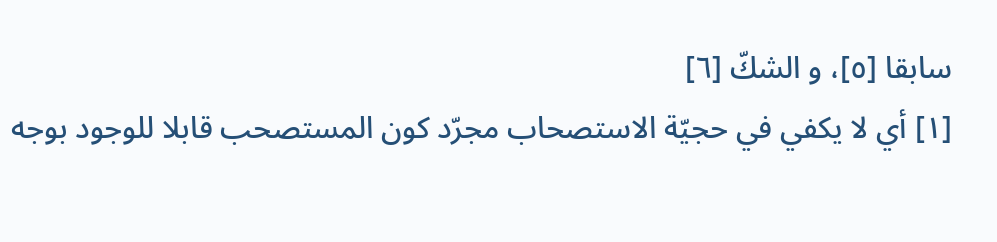سابقا [٥]، و الشكّ [٦]
[١] أي لا يكفي في حجيّة الاستصحاب مجرّد كون المستصحب قابلا للوجود بوجه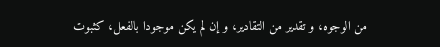من الوجوه، و تقدير من التقادير، و إن لم يكن موجودا بالفعل، كثبوت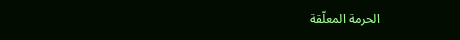الحرمة المعلّقة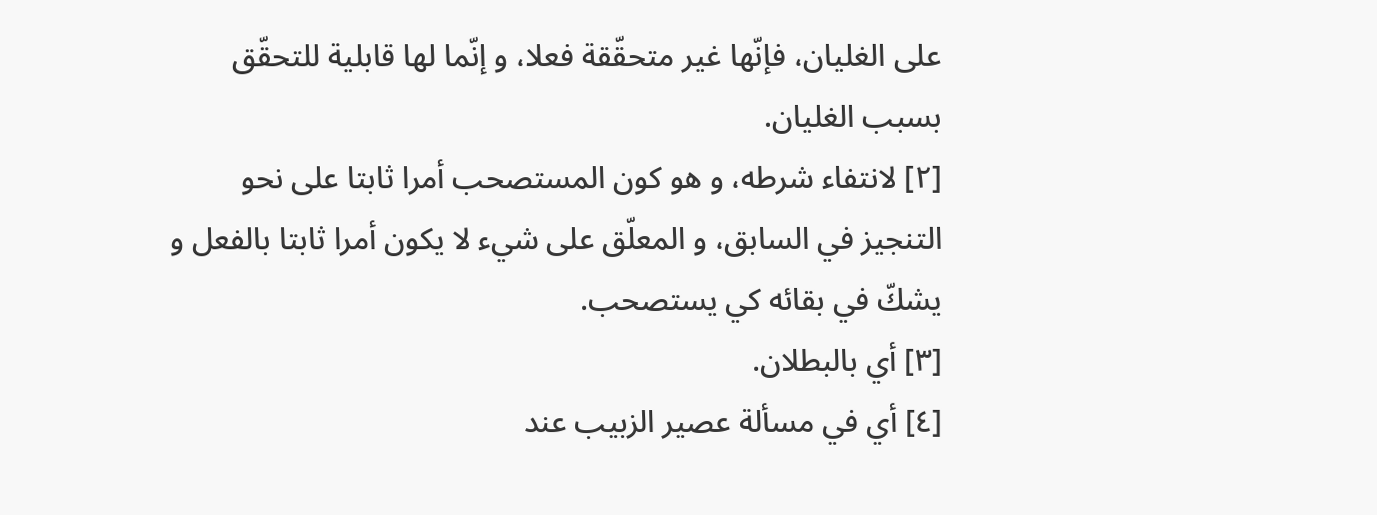على الغليان، فإنّها غير متحقّقة فعلا، و إنّما لها قابلية للتحقّق بسبب الغليان.
[٢] لانتفاء شرطه، و هو كون المستصحب أمرا ثابتا على نحو التنجيز في السابق، و المعلّق على شيء لا يكون أمرا ثابتا بالفعل و يشكّ في بقائه كي يستصحب.
[٣] أي بالبطلان.
[٤] أي في مسألة عصير الزبيب عند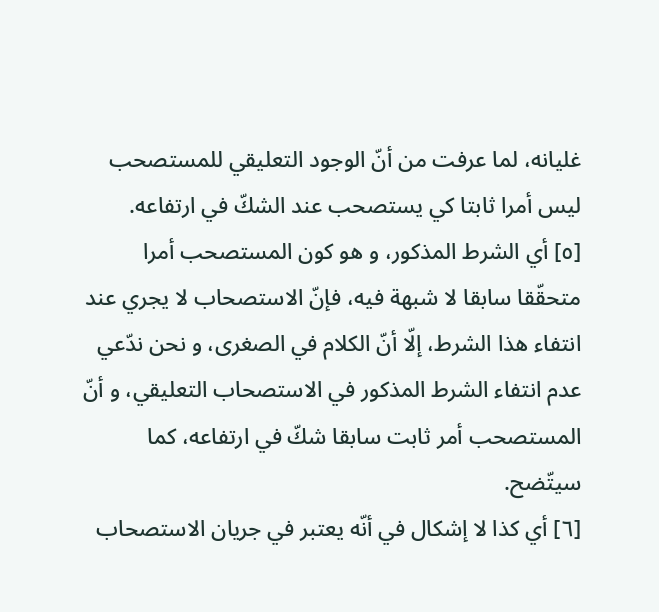غليانه، لما عرفت من أنّ الوجود التعليقي للمستصحب ليس أمرا ثابتا كي يستصحب عند الشكّ في ارتفاعه.
[٥] أي الشرط المذكور، و هو كون المستصحب أمرا متحقّقا سابقا لا شبهة فيه، فإنّ الاستصحاب لا يجري عند انتفاء هذا الشرط، إلّا أنّ الكلام في الصغرى، و نحن ندّعي عدم انتفاء الشرط المذكور في الاستصحاب التعليقي، و أنّ المستصحب أمر ثابت سابقا شكّ في ارتفاعه، كما سيتّضح.
[٦] أي كذا لا إشكال في أنّه يعتبر في جريان الاستصحاب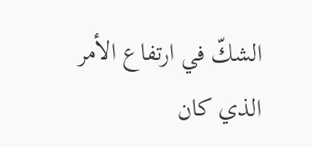الشكّ في ارتفاع الأمر الذي كان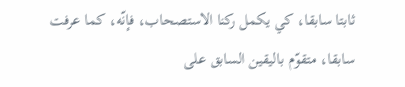ثابتا سابقا، كي يكمل ركنا الاستصحاب، فإنّه، كما عرفت سابقا، متقوّم باليقين السابق على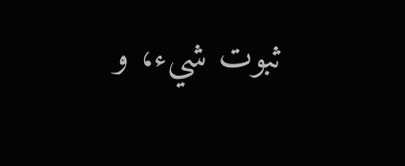ثبوت شيء، و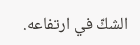الشكّ في ارتفاعه.